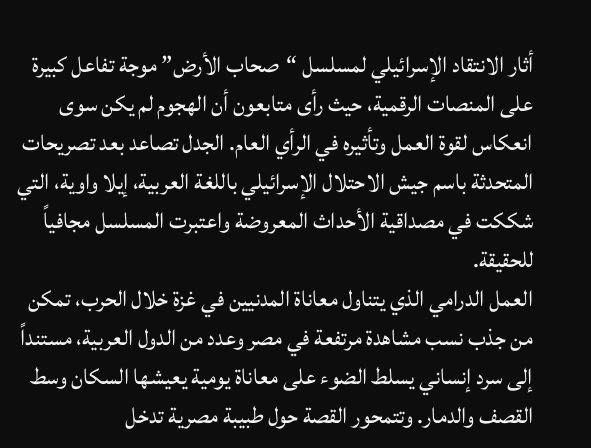أثار الانتقاد الإسرائيلي لمسلسل “صحاب الأرض” موجة تفاعل كبيرة على المنصات الرقمية، حيث رأى متابعون أن الهجوم لم يكن سوى انعكاس لقوة العمل وتأثيره في الرأي العام. الجدل تصاعد بعد تصريحات المتحدثة باسم جيش الاحتلال الإسرائيلي باللغة العربية، إيلا واوية، التي شككت في مصداقية الأحداث المعروضة واعتبرت المسلسل مجافياً للحقيقة.
العمل الدرامي الذي يتناول معاناة المدنيين في غزة خلال الحرب، تمكن من جذب نسب مشاهدة مرتفعة في مصر وعدد من الدول العربية، مستنداً إلى سرد إنساني يسلط الضوء على معاناة يومية يعيشها السكان وسط القصف والدمار. وتتمحور القصة حول طبيبة مصرية تدخل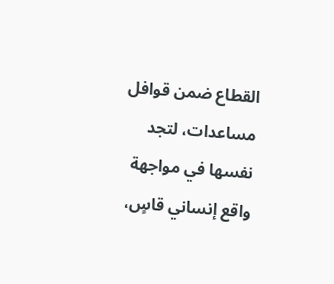القطاع ضمن قوافل مساعدات، لتجد نفسها في مواجهة واقع إنساني قاسٍ،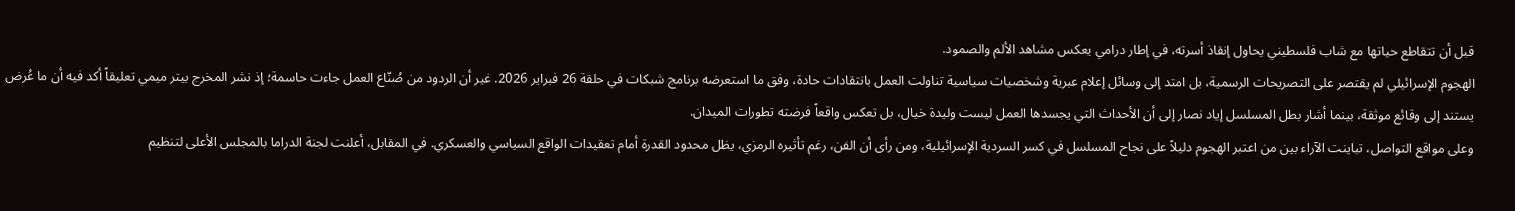قبل أن تتقاطع حياتها مع شاب فلسطيني يحاول إنقاذ أسرته، في إطار درامي يعكس مشاهد الألم والصمود.
الهجوم الإسرائيلي لم يقتصر على التصريحات الرسمية، بل امتد إلى وسائل إعلام عبرية وشخصيات سياسية تناولت العمل بانتقادات حادة، وفق ما استعرضه برنامج شبكات في حلقة 26 فبراير 2026. غير أن الردود من صُنّاع العمل جاءت حاسمة؛ إذ نشر المخرج بيتر ميمي تعليقاً أكد فيه أن ما عُرض يستند إلى وقائع موثقة، بينما أشار بطل المسلسل إياد نصار إلى أن الأحداث التي يجسدها العمل ليست وليدة خيال، بل تعكس واقعاً فرضته تطورات الميدان.
وعلى مواقع التواصل، تباينت الآراء بين من اعتبر الهجوم دليلاً على نجاح المسلسل في كسر السردية الإسرائيلية، ومن رأى أن الفن، رغم تأثيره الرمزي، يظل محدود القدرة أمام تعقيدات الواقع السياسي والعسكري. في المقابل، أعلنت لجنة الدراما بالمجلس الأعلى لتنظيم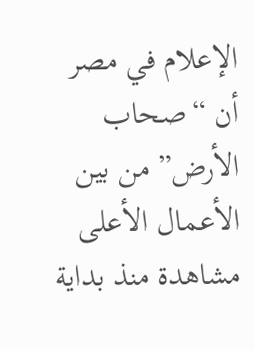الإعلام في مصر أن “صحاب الأرض” من بين الأعمال الأعلى مشاهدة منذ بداية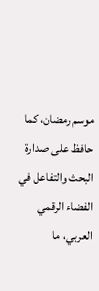موسم رمضان، كما حافظ على صدارة البحث والتفاعل في الفضاء الرقمي العربي، ما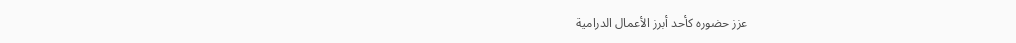عزز حضوره كأحد أبرز الأعمال الدرامية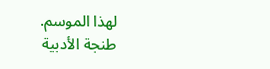لهذا الموسم.
طنجة الأدبية